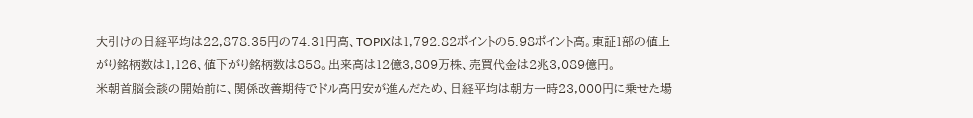大引けの日経平均は22,878.35円の74.31円高、TOPIXは1,792.82ポイントの5.98ポイント高。東証1部の値上がり銘柄数は1,126、値下がり銘柄数は858。出来高は12億3,809万株、売買代金は2兆3,089億円。
米朝首脳会談の開始前に、関係改善期待でドル高円安が進んだため、日経平均は朝方一時23,000円に乗せた場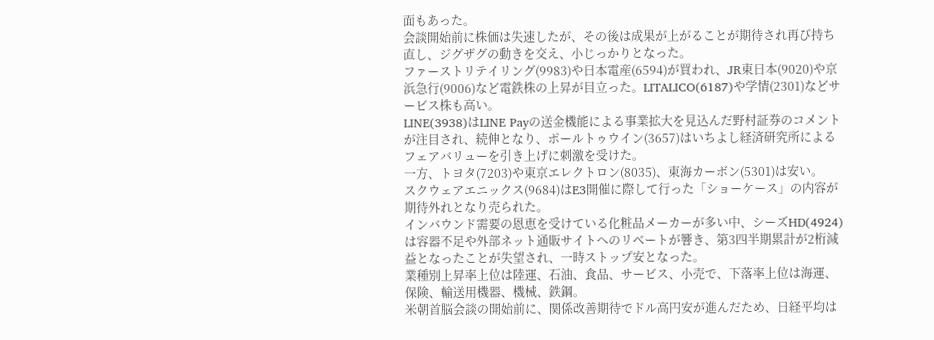面もあった。
会談開始前に株価は失速したが、その後は成果が上がることが期待され再び持ち直し、ジグザグの動きを交え、小じっかりとなった。
ファーストリテイリング(9983)や日本電産(6594)が買われ、JR東日本(9020)や京浜急行(9006)など電鉄株の上昇が目立った。LITALICO(6187)や学情(2301)などサービス株も高い。
LINE(3938)はLINE Payの送金機能による事業拡大を見込んだ野村証券のコメントが注目され、続伸となり、ポールトゥウイン(3657)はいちよし経済研究所によるフェアバリューを引き上げに刺激を受けた。
一方、トヨタ(7203)や東京エレクトロン(8035)、東海カーボン(5301)は安い。
スクウェアエニックス(9684)はE3開催に際して行った「ショーケース」の内容が期待外れとなり売られた。
インバウンド需要の恩恵を受けている化粧品メーカーが多い中、シーズHD(4924)は容器不足や外部ネット通販サイトへのリベートが響き、第3四半期累計が2桁減益となったことが失望され、一時ストップ安となった。
業種別上昇率上位は陸運、石油、食品、サービス、小売で、下落率上位は海運、保険、輸送用機器、機械、鉄鋼。
米朝首脳会談の開始前に、関係改善期待でドル高円安が進んだため、日経平均は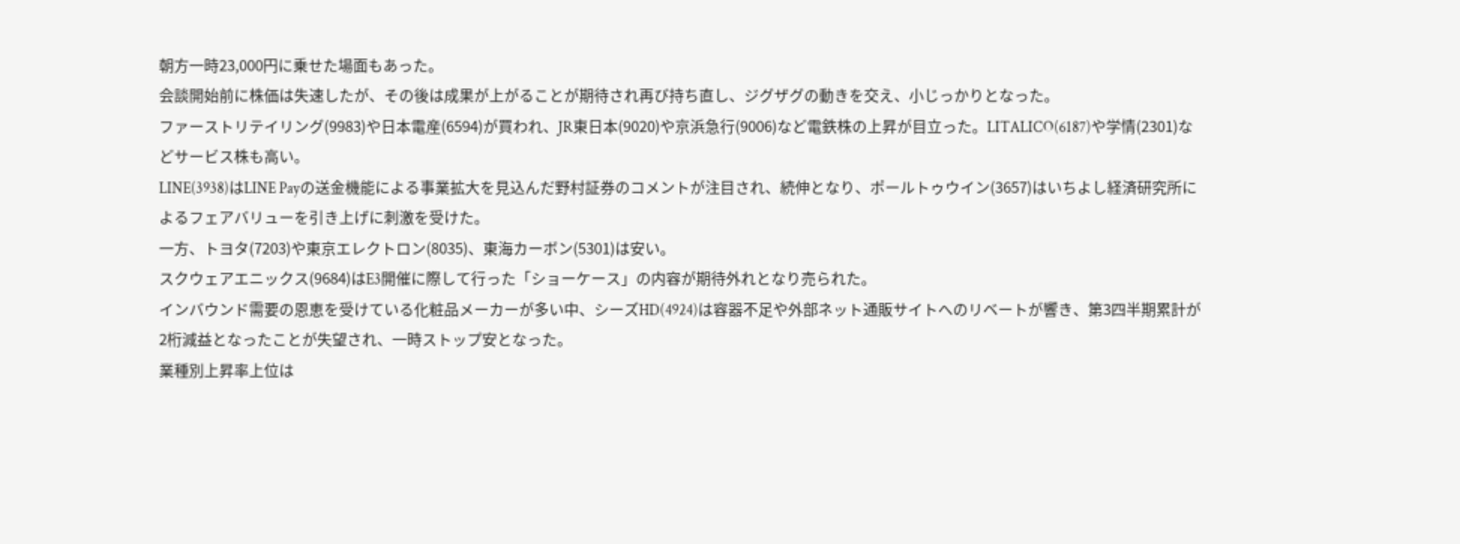朝方一時23,000円に乗せた場面もあった。
会談開始前に株価は失速したが、その後は成果が上がることが期待され再び持ち直し、ジグザグの動きを交え、小じっかりとなった。
ファーストリテイリング(9983)や日本電産(6594)が買われ、JR東日本(9020)や京浜急行(9006)など電鉄株の上昇が目立った。LITALICO(6187)や学情(2301)などサービス株も高い。
LINE(3938)はLINE Payの送金機能による事業拡大を見込んだ野村証券のコメントが注目され、続伸となり、ポールトゥウイン(3657)はいちよし経済研究所によるフェアバリューを引き上げに刺激を受けた。
一方、トヨタ(7203)や東京エレクトロン(8035)、東海カーボン(5301)は安い。
スクウェアエニックス(9684)はE3開催に際して行った「ショーケース」の内容が期待外れとなり売られた。
インバウンド需要の恩恵を受けている化粧品メーカーが多い中、シーズHD(4924)は容器不足や外部ネット通販サイトへのリベートが響き、第3四半期累計が2桁減益となったことが失望され、一時ストップ安となった。
業種別上昇率上位は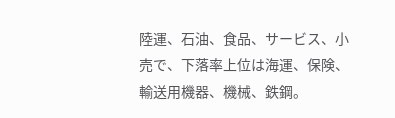陸運、石油、食品、サービス、小売で、下落率上位は海運、保険、輸送用機器、機械、鉄鋼。